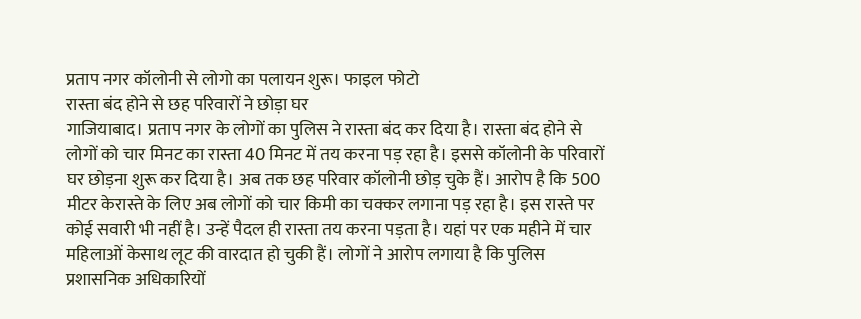प्रताप नगर कॉलोनी से लोगो का पलायन शुरू। फाइल फोटो
रास्ता बंद होने से छह परिवारों ने छोड़ा घर
गाजियाबाद। प्रताप नगर के लोगों का पुलिस ने रास्ता बंद कर दिया है। रास्ता बंद होने से लोगों को चार मिनट का रास्ता 40 मिनट में तय करना पड़ रहा है। इससे कॉलोनी के परिवारों घर छोड़ना शुरू कर दिया है। अब तक छह परिवार कॉलोनी छोड़ चुके हैं। आरोप है कि 500 मीटर केरास्ते के लिए अब लोगों को चार किमी का चक्कर लगाना पड़ रहा है। इस रास्ते पर कोई सवारी भी नहीं है। उन्हें पैदल ही रास्ता तय करना पड़ता है। यहां पर एक महीने में चार महिलाओं केसाथ लूट की वारदात हो चुकी हैं। लोगों ने आरोप लगाया है कि पुलिस प्रशासनिक अधिकारियों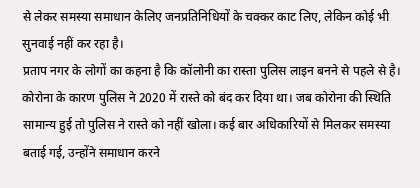से लेकर समस्या समाधान केलिए जनप्रतिनिधियों के चक्कर काट लिए, लेकिन कोई भी सुनवाई नहीं कर रहा है।
प्रताप नगर के लोगों का कहना है कि कॉलोनी का रास्ता पुलिस लाइन बनने से पहले से है। कोरोना के कारण पुलिस ने 2020 में रास्ते को बंद कर दिया था। जब कोरोना की स्थिति सामान्य हुई तो पुलिस ने रास्ते को नहीं खोला। कई बार अधिकारियों से मिलकर समस्या बताई गई, उन्होंने समाधान करने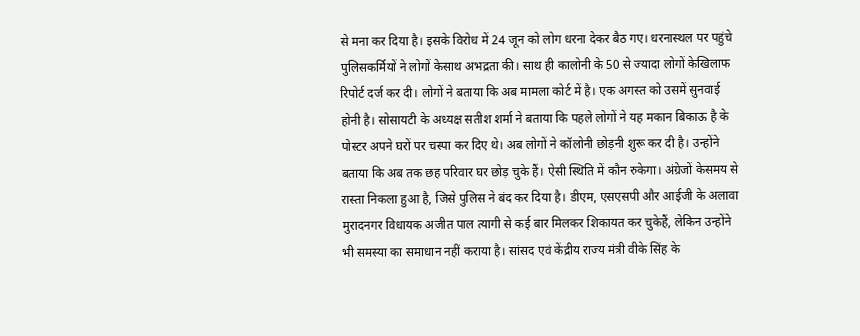से मना कर दिया है। इसके विरोध में 24 जून को लोग धरना देकर बैठ गए। धरनास्थल पर पहुंचे पुलिसकर्मियों ने लोगों केसाथ अभद्रता की। साथ ही कालोनी के 50 से ज्यादा लोगों केखिलाफ रिपोर्ट दर्ज कर दी। लोगों ने बताया कि अब मामला कोर्ट में है। एक अगस्त को उसमें सुनवाई होनी है। सोसायटी के अध्यक्ष सतीश शर्मा ने बताया कि पहले लोगों ने यह मकान बिकाऊ है के पोस्टर अपने घरों पर चस्पा कर दिए थे। अब लोगों ने कॉलोनी छोड़नी शुरू कर दी है। उन्होंने बताया कि अब तक छह परिवार घर छोड़ चुके हैं। ऐसी स्थिति में कौन रुकेगा। अंग्रेजों केसमय से रास्ता निकला हुआ है, जिसे पुलिस ने बंद कर दिया है। डीएम, एसएसपी और आईजी के अलावा मुरादनगर विधायक अजीत पाल त्यागी से कई बार मिलकर शिकायत कर चुकेहैं, लेकिन उन्होंने भी समस्या का समाधान नहीं कराया है। सांसद एवं केंद्रीय राज्य मंत्री वीके सिंह के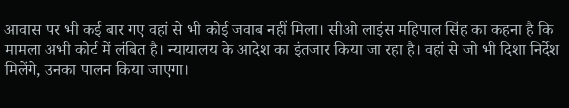आवास पर भी कई बार गए वहां से भी कोई जवाब नहीं मिला। सीओ लाइंस महिपाल सिंह का कहना है कि मामला अभी कोर्ट में लंबित है। न्यायालय के आदेश का इंतजार किया जा रहा है। वहां से जो भी दिशा निर्देश मिलेंगे, उनका पालन किया जाएगा।